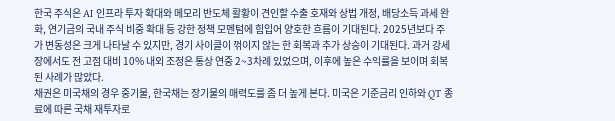한국 주식은 AI 인프라 투자 확대와 메모리 반도체 활황이 견인할 수출 호재와 상법 개정, 배당소득 과세 완화, 연기금의 국내 주식 비중 확대 등 강한 정책 모멘텀에 힘입어 양호한 흐름이 기대된다. 2025년보다 주가 변동성은 크게 나타날 수 있지만, 경기 사이클이 꺾이지 않는 한 회복과 추가 상승이 기대된다. 과거 강세장에서도 전 고점 대비 10% 내외 조정은 통상 연중 2~3차례 있었으며, 이후에 높은 수익률을 보이며 회복된 사례가 많았다.
채권은 미국채의 경우 중기물, 한국채는 장기물의 매력도를 좀 더 높게 본다. 미국은 기준금리 인하와 QT 종료에 따른 국채 재투자로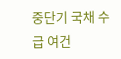중단기 국채 수급 여건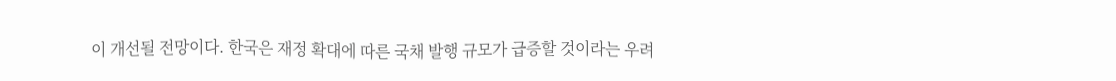이 개선될 전망이다. 한국은 재정 확대에 따른 국채 발행 규모가 급증할 것이라는 우려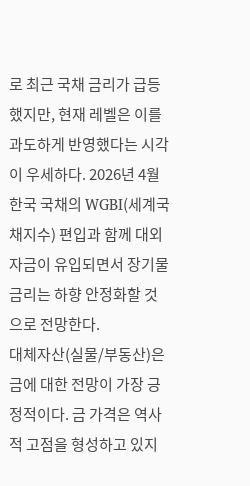로 최근 국채 금리가 급등했지만, 현재 레벨은 이를 과도하게 반영했다는 시각이 우세하다. 2026년 4월 한국 국채의 WGBI(세계국채지수) 편입과 함께 대외 자금이 유입되면서 장기물 금리는 하향 안정화할 것으로 전망한다.
대체자산(실물/부동산)은 금에 대한 전망이 가장 긍정적이다. 금 가격은 역사적 고점을 형성하고 있지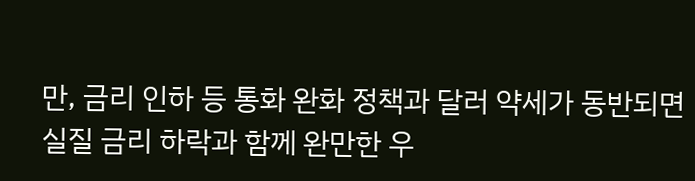만, 금리 인하 등 통화 완화 정책과 달러 약세가 동반되면 실질 금리 하락과 함께 완만한 우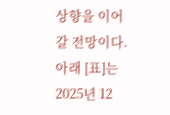상향을 이어갈 전망이다. 아래 [표]는 2025년 12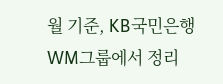월 기준, KB국민은행 WM그룹에서 정리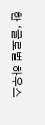한 ‘글로벌 하우스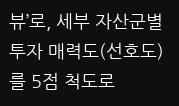뷰’로, 세부 자산군별 투자 매력도(선호도)를 5점 척도로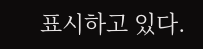표시하고 있다.